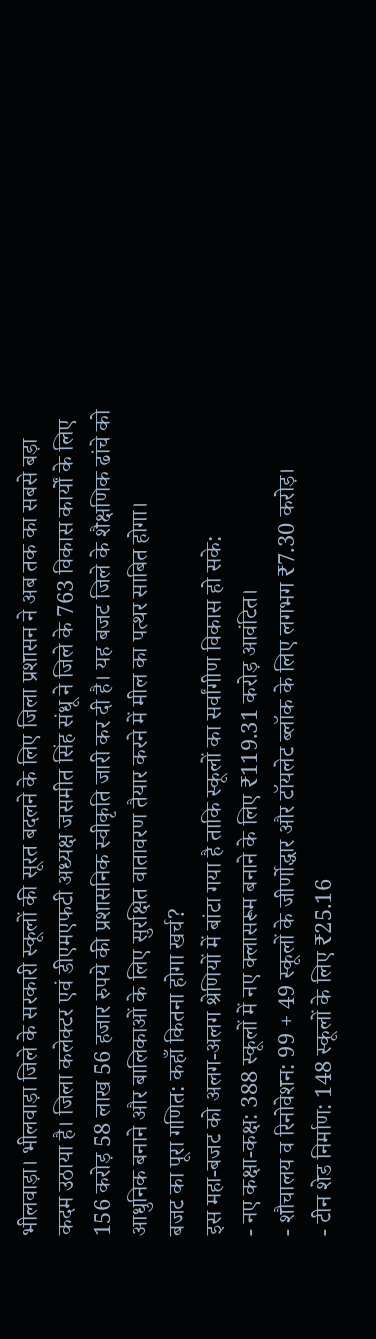भीलवाड़ा। भीलवाड़ा जिले के सरकारी स्कूलों की सूरत बदलने के लिए जिला प्रशासन ने अब तक का सबसे बड़ा कदम उठाया है। जिला कलेक्टर एवं डीएमएफटी अध्यक्ष जसमीत सिंह संधू ने जिले के 763 विकास कार्यों के लिए 156 करोड़ 58 लाख 56 हजार रुपये की प्रशासनिक स्वीकृति जारी कर दी है। यह बजट जिले के शैक्षणिक ढांचे को आधुनिक बनाने और बालिकाओं के लिए सुरक्षित वातावरण तैयार करने में मील का पत्थर साबित होगा।
बजट का पूरा गणित: कहाँ कितना होगा खर्च?
इस महा-बजट को अलग-अलग श्रेणियों में बांटा गया है ताकि स्कूलों का सर्वांगीण विकास हो सके:
- नए कक्षा-कक्ष: 388 स्कूलों में नए क्लासरूम बनाने के लिए ₹119.31 करोड़ आवंटित।
- शौचालय व रिनोवेशन: 99 + 49 स्कूलों के जीर्णोद्धार और टॉयलेट ब्लॉक के लिए लगभग ₹7.30 करोड़।
- टीन शेड निर्माण: 148 स्कूलों के लिए ₹25.16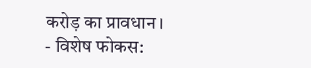करोड़ का प्रावधान।
- विशेष फोकस: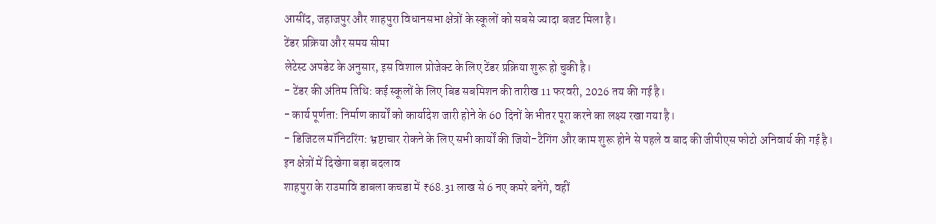आसींद, जहाजपुर और शाहपुरा विधानसभा क्षेत्रों के स्कूलों को सबसे ज्यादा बजट मिला है।
टेंडर प्रक्रिया और समय सीमा
लेटेस्ट अपडेट के अनुसार, इस विशाल प्रोजेक्ट के लिए टेंडर प्रक्रिया शुरू हो चुकी है।
- टेंडर की अंतिम तिथि: कई स्कूलों के लिए बिड सबमिशन की तारीख 11 फरवरी, 2026 तय की गई है।
- कार्य पूर्णता: निर्माण कार्यों को कार्यादेश जारी होने के 60 दिनों के भीतर पूरा करने का लक्ष्य रखा गया है।
- डिजिटल मॉनिटरिंग: भ्रष्टाचार रोकने के लिए सभी कार्यों की जियो-टैगिंग और काम शुरू होने से पहले व बाद की जीपीएस फोटो अनिवार्य की गई है।
इन क्षेत्रों में दिखेगा बड़ा बदलाव
शाहपुरा के राउमावि डाबला कचडा में ₹68.31 लाख से 6 नए कमरे बनेंगे, वहीं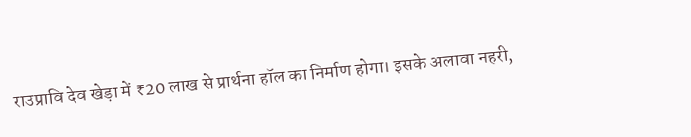राउप्रावि देव खेड़ा में ₹20 लाख से प्रार्थना हॉल का निर्माण होगा। इसके अलावा नहरी,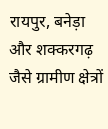रायपुर, बनेड़ा और शक्करगढ़ जैसे ग्रामीण क्षेत्रों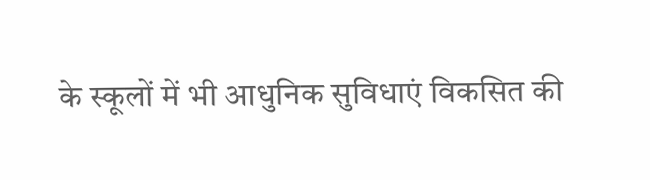के स्कूलों में भी आधुनिक सुविधाएं विकसित की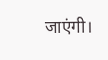जाएंगी।